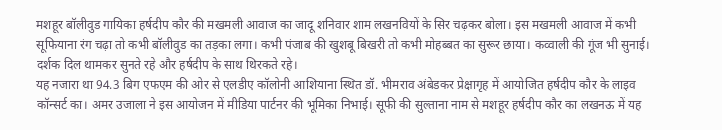मशहूर बॉलीवुड गायिका हर्षदीप कौर की मखमली आवाज का जादू शनिवार शाम लखनवियों के सिर चढ़कर बोला। इस मखमली आवाज में कभी सूफियाना रंग चढ़ा तो कभी बॉलीवुड का तड़का लगा। कभी पंजाब की खुशबू बिखरी तो कभी मोहब्बत का सुरूर छाया। कव्वाली की गूंज भी सुनाई। दर्शक दिल थामकर सुनते रहे और हर्षदीप के साथ थिरकते रहे।
यह नजारा था 94.3 बिग एफएम की ओर से एलडीए कॉलोनी आशियाना स्थित डॉ. भीमराव अंबेडकर प्रेक्षागृह में आयोजित हर्षदीप कौर के लाइव कॉन्सर्ट का। अमर उजाला ने इस आयोजन में मीडिया पार्टनर की भूमिका निभाई। सूफी की सुल्ताना नाम से मशहूर हर्षदीप कौर का लखनऊ में यह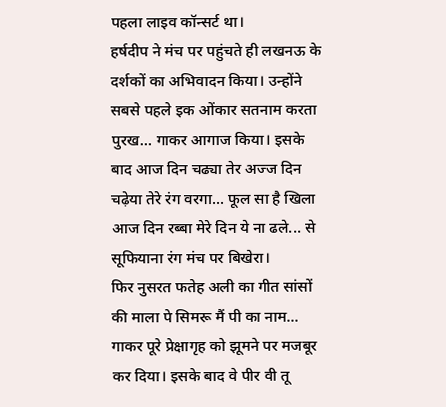पहला लाइव कॉन्सर्ट था।
हर्षदीप ने मंच पर पहुंचते ही लखनऊ के दर्शकों का अभिवादन किया। उन्होंने सबसे पहले इक ओंकार सतनाम करता पुरख… गाकर आगाज किया। इसके बाद आज दिन चढ्या तेर अज्ज दिन चढ़ेया तेरे रंग वरगा... फूल सा है खिला आज दिन रब्बा मेरे दिन ये ना ढले... से सूफियाना रंग मंच पर बिखेरा।
फिर नुसरत फतेह अली का गीत सांसों की माला पे सिमरू मैं पी का नाम... गाकर पूरे प्रेक्षागृह को झूमने पर मजबूर कर दिया। इसके बाद वे पीर वी तू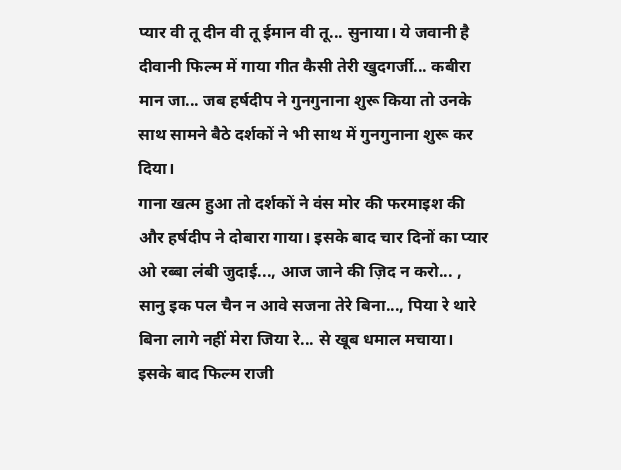प्यार वी तू दीन वी तू ईमान वी तू... सुनाया। ये जवानी है दीवानी फिल्म में गाया गीत कैसी तेरी खुदगर्जी... कबीरा मान जा... जब हर्षदीप ने गुनगुनाना शुरू किया तो उनके साथ सामने बैठे दर्शकों ने भी साथ में गुनगुनाना शुरू कर दिया।
गाना खत्म हुआ तो दर्शकों ने वंस मोर की फरमाइश की और हर्षदीप ने दोबारा गाया। इसके बाद चार दिनों का प्यार ओ रब्बा लंबी जुदाई..., आज जाने की ज़िद न करो... , सानु इक पल चैन न आवे सजना तेरे बिना..., पिया रे थारे बिना लागे नहीं मेरा जिया रे... से खूब धमाल मचाया। इसके बाद फिल्म राजी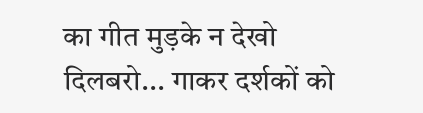का गीत मुड़के न देखो दिलबरो... गाकर दर्शकों को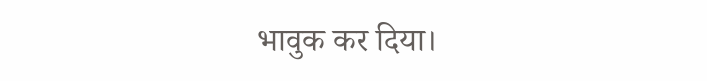भावुक कर दिया।